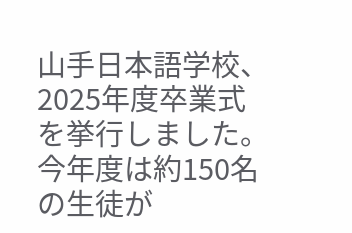山手日本語学校、2025年度卒業式を挙行しました。
今年度は約150名の生徒が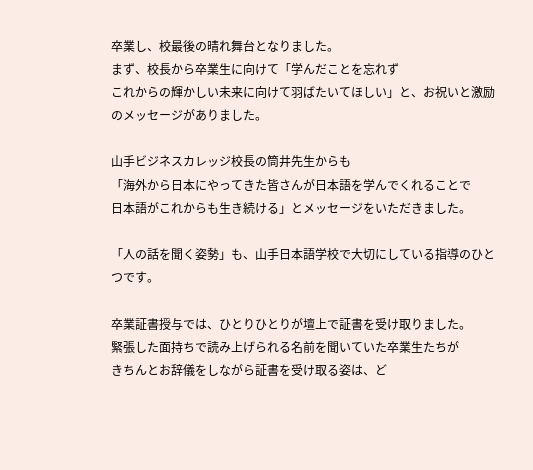卒業し、校最後の晴れ舞台となりました。
まず、校長から卒業生に向けて「学んだことを忘れず
これからの輝かしい未来に向けて羽ばたいてほしい」と、お祝いと激励のメッセージがありました。

山手ビジネスカレッジ校長の筒井先生からも
「海外から日本にやってきた皆さんが日本語を学んでくれることで
日本語がこれからも生き続ける」とメッセージをいただきました。

「人の話を聞く姿勢」も、山手日本語学校で大切にしている指導のひとつです。

卒業証書授与では、ひとりひとりが壇上で証書を受け取りました。
緊張した面持ちで読み上げられる名前を聞いていた卒業生たちが
きちんとお辞儀をしながら証書を受け取る姿は、ど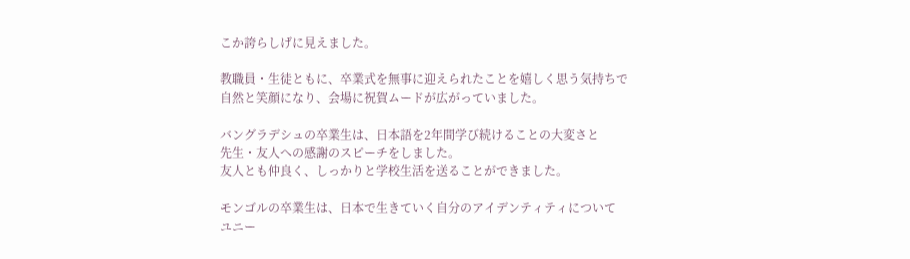こか誇らしげに見えました。

教職員・生徒ともに、卒業式を無事に迎えられたことを嬉しく思う気持ちで
自然と笑顔になり、会場に祝賀ムードが広がっていました。

バングラデシュの卒業生は、日本語を2年間学び続けることの大変さと
先生・友人への感謝のスピーチをしました。
友人とも仲良く、しっかりと学校生活を送ることができました。

モンゴルの卒業生は、日本で生きていく自分のアイデンティティについて
ユニー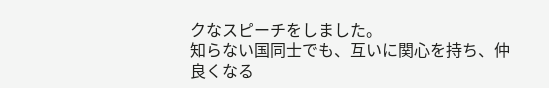クなスピーチをしました。
知らない国同士でも、互いに関心を持ち、仲良くなる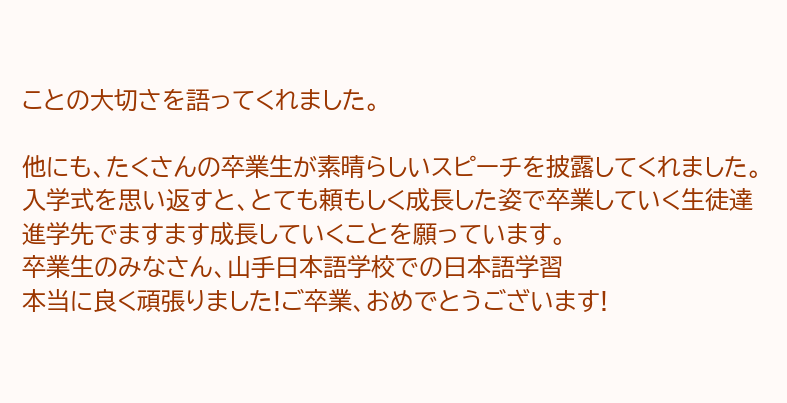ことの大切さを語ってくれました。

他にも、たくさんの卒業生が素晴らしいスピーチを披露してくれました。
入学式を思い返すと、とても頼もしく成長した姿で卒業していく生徒達
進学先でますます成長していくことを願っています。
卒業生のみなさん、山手日本語学校での日本語学習
本当に良く頑張りました!ご卒業、おめでとうございます!